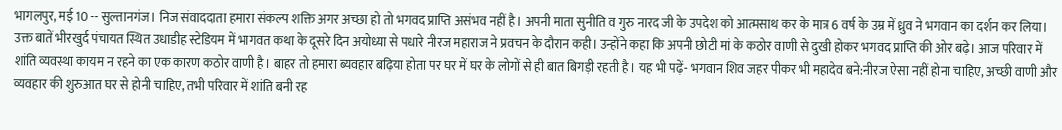भागलपुर, मई 10 -- सुल्तानगंज। निज संवाददाता हमारा संकल्प शक्ति अगर अच्छा हो तो भगवद प्राप्ति असंभव नहीं है। अपनी माता सुनीति व गुरु नारद जी के उपदेश को आत्मसाथ कर के मात्र 6 वर्ष के उम्र में ध्रुव ने भगवान का दर्शन कर लिया। उक्त बातें भीरखुर्द पंचायत स्थित उधाडीह स्टेडियम में भागवत कथा के दूसरे दिन अयोध्या से पधारे नीरज महाराज ने प्रवचन के दौरान कही। उन्होंने कहा कि अपनी छोटी मां के कठोर वाणी से दुखी होकर भगवद प्राप्ति की ओर बढ़े। आज परिवार में शांति व्यवस्था कायम न रहने का एक कारण कठोर वाणी है। बाहर तो हमारा ब्यवहार बढ़िया होता पर घर में घर के लोगों से ही बात बिगड़ी रहती है। यह भी पढ़ें- भगवान शिव जहर पीकर भी महादेव बने:नीरज ऐसा नहीं होना चाहिए, अच्छी वाणी और व्यवहार की शुरुआत घर से होनी चाहिए, तभी परिवार में शांति बनी रह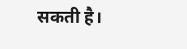सकती है।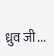ध्रुव जी ...